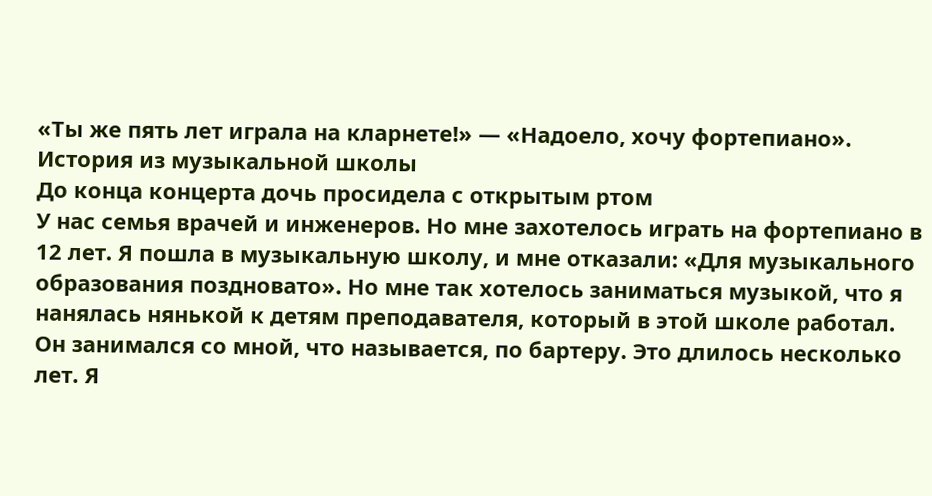«Ты же пять лет играла на кларнете!» — «Надоело, хочу фортепиано». История из музыкальной школы
До конца концерта дочь просидела с открытым ртом
У нас семья врачей и инженеров. Но мне захотелось играть на фортепиано в 12 лет. Я пошла в музыкальную школу, и мне отказали: «Для музыкального образования поздновато». Но мне так хотелось заниматься музыкой, что я нанялась нянькой к детям преподавателя, который в этой школе работал. Он занимался со мной, что называется, по бартеру. Это длилось несколько лет. Я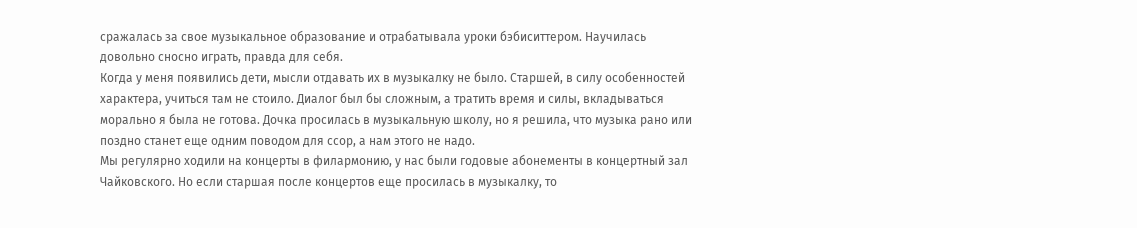сражалась за свое музыкальное образование и отрабатывала уроки бэбиситтером. Научилась довольно сносно играть, правда для себя.
Когда у меня появились дети, мысли отдавать их в музыкалку не было. Старшей, в силу особенностей характера, учиться там не стоило. Диалог был бы сложным, а тратить время и силы, вкладываться морально я была не готова. Дочка просилась в музыкальную школу, но я решила, что музыка рано или поздно станет еще одним поводом для ссор, а нам этого не надо.
Мы регулярно ходили на концерты в филармонию, у нас были годовые абонементы в концертный зал Чайковского. Но если старшая после концертов еще просилась в музыкалку, то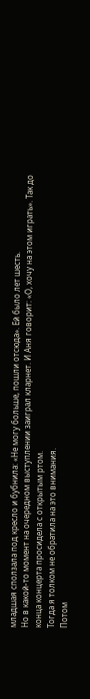младшая сползала под кресло и бубнила: «Не могу больше, пошли отсюда». Ей было лет шесть.
Но в какой-то момент на очередном выступлении заиграл кларнет. И Аня говорит: «О, хочу на этом играть». Так до конца концерта просидела с открытым ртом.
Тогда я толком не обратила на это внимания.
Потом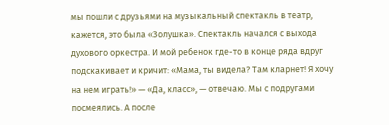мы пошли с друзьями на музыкальный спектакль в театр, кажется, это была «Золушка». Спектакль начался с выхода духового оркестра. И мой ребенок где-то в конце ряда вдруг подскакивает и кричит: «Мама, ты видела? Там кларнет! Я хочу на нем играть!» — «Да, класс», — отвечаю. Мы с подругами посмеялись. А после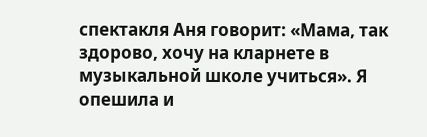спектакля Аня говорит: «Мама, так здорово, хочу на кларнете в музыкальной школе учиться». Я опешила и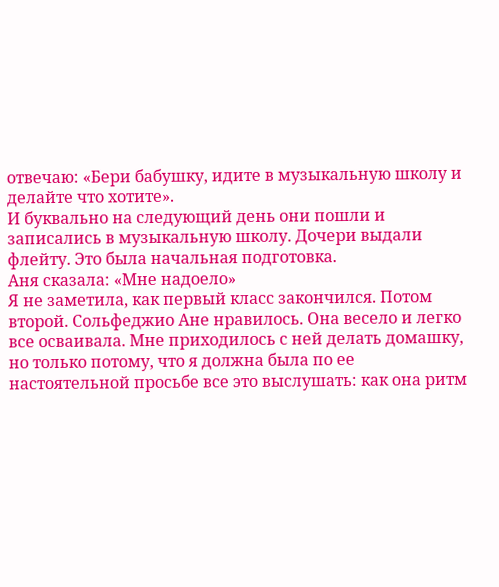отвечаю: «Бери бабушку, идите в музыкальную школу и делайте что хотите».
И буквально на следующий день они пошли и записались в музыкальную школу. Дочери выдали флейту. Это была начальная подготовка.
Аня сказала: «Мне надоело»
Я не заметила, как первый класс закончился. Потом второй. Сольфеджио Ане нравилось. Она весело и легко все осваивала. Мне приходилось с ней делать домашку, но только потому, что я должна была по ее настоятельной просьбе все это выслушать: как она ритм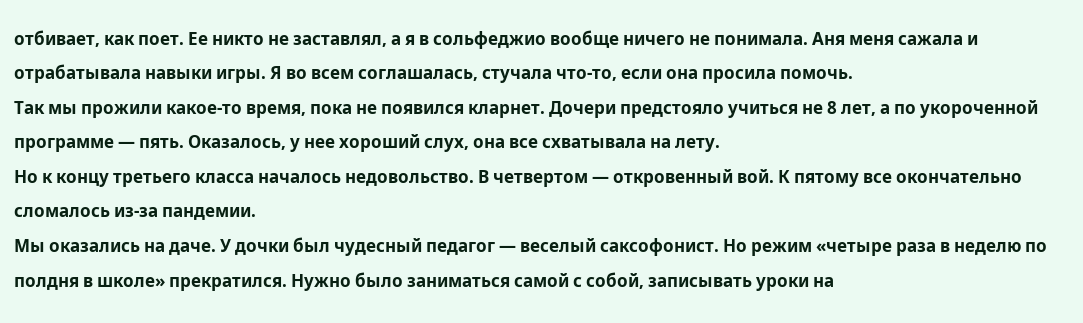отбивает, как поет. Ее никто не заставлял, а я в сольфеджио вообще ничего не понимала. Аня меня сажала и отрабатывала навыки игры. Я во всем соглашалась, стучала что-то, если она просила помочь.
Так мы прожили какое-то время, пока не появился кларнет. Дочери предстояло учиться не 8 лет, а по укороченной программе — пять. Оказалось, у нее хороший слух, она все схватывала на лету.
Но к концу третьего класса началось недовольство. В четвертом — откровенный вой. К пятому все окончательно сломалось из-за пандемии.
Мы оказались на даче. У дочки был чудесный педагог — веселый саксофонист. Но режим «четыре раза в неделю по полдня в школе» прекратился. Нужно было заниматься самой с собой, записывать уроки на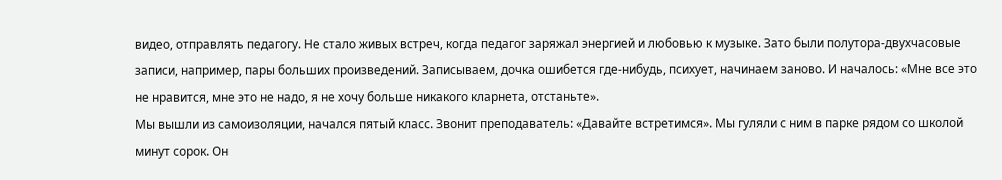видео, отправлять педагогу. Не стало живых встреч, когда педагог заряжал энергией и любовью к музыке. Зато были полутора-двухчасовые записи, например, пары больших произведений. Записываем, дочка ошибется где-нибудь, психует, начинаем заново. И началось: «Мне все это не нравится, мне это не надо, я не хочу больше никакого кларнета, отстаньте».
Мы вышли из самоизоляции, начался пятый класс. Звонит преподаватель: «Давайте встретимся». Мы гуляли с ним в парке рядом со школой минут сорок. Он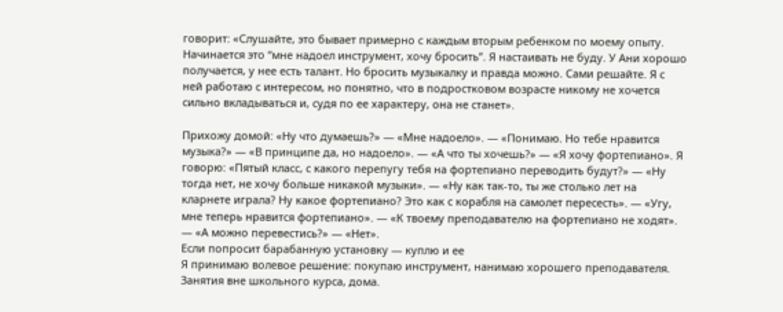говорит: «Слушайте, это бывает примерно с каждым вторым ребенком по моему опыту. Начинается это “мне надоел инструмент, хочу бросить”. Я настаивать не буду. У Ани хорошо получается, у нее есть талант. Но бросить музыкалку и правда можно. Сами решайте. Я с ней работаю с интересом, но понятно, что в подростковом возрасте никому не хочется сильно вкладываться и, судя по ее характеру, она не станет».

Прихожу домой: «Ну что думаешь?» — «Мне надоело». — «Понимаю. Но тебе нравится музыка?» — «В принципе да, но надоело». — «А что ты хочешь?» — «Я хочу фортепиано». Я говорю: «Пятый класс, с какого перепугу тебя на фортепиано переводить будут?» — «Ну тогда нет, не хочу больше никакой музыки». — «Ну как так-то, ты же столько лет на кларнете играла? Ну какое фортепиано? Это как с корабля на самолет пересесть». — «Угу, мне теперь нравится фортепиано». — «К твоему преподавателю на фортепиано не ходят». — «А можно перевестись?» — «Нет».
Если попросит барабанную установку — куплю и ее
Я принимаю волевое решение: покупаю инструмент, нанимаю хорошего преподавателя. Занятия вне школьного курса, дома.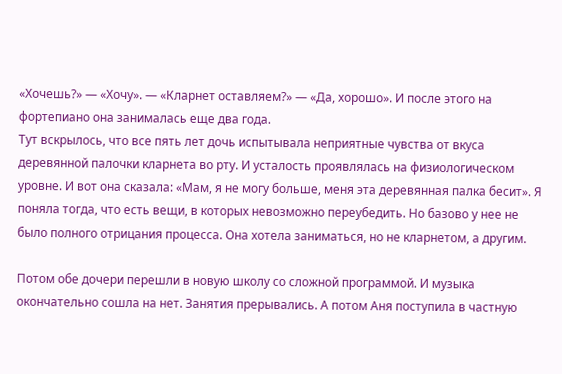«Хочешь?» — «Хочу». — «Кларнет оставляем?» — «Да, хорошо». И после этого на фортепиано она занималась еще два года.
Тут вскрылось, что все пять лет дочь испытывала неприятные чувства от вкуса деревянной палочки кларнета во рту. И усталость проявлялась на физиологическом уровне. И вот она сказала: «Мам, я не могу больше, меня эта деревянная палка бесит». Я поняла тогда, что есть вещи, в которых невозможно переубедить. Но базово у нее не было полного отрицания процесса. Она хотела заниматься, но не кларнетом, а другим.

Потом обе дочери перешли в новую школу со сложной программой. И музыка окончательно сошла на нет. Занятия прерывались. А потом Аня поступила в частную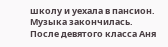школу и уехала в пансион. Музыка закончилась.
После девятого класса Аня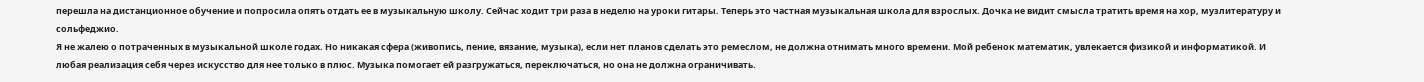перешла на дистанционное обучение и попросила опять отдать ее в музыкальную школу. Сейчас ходит три раза в неделю на уроки гитары. Теперь это частная музыкальная школа для взрослых. Дочка не видит смысла тратить время на хор, музлитературу и сольфеджио.
Я не жалею о потраченных в музыкальной школе годах. Но никакая сфера (живопись, пение, вязание, музыка), если нет планов сделать это ремеслом, не должна отнимать много времени. Мой ребенок математик, увлекается физикой и информатикой. И любая реализация себя через искусство для нее только в плюс. Музыка помогает ей разгружаться, переключаться, но она не должна ограничивать.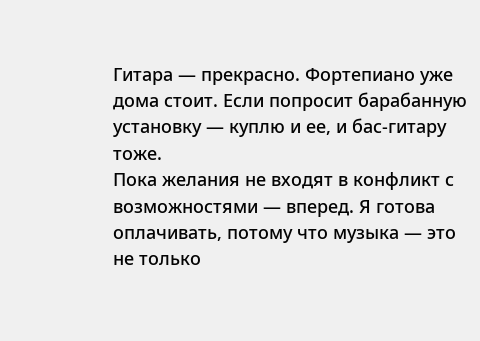Гитара — прекрасно. Фортепиано уже дома стоит. Если попросит барабанную установку — куплю и ее, и бас-гитару тоже.
Пока желания не входят в конфликт с возможностями — вперед. Я готова оплачивать, потому что музыка — это не только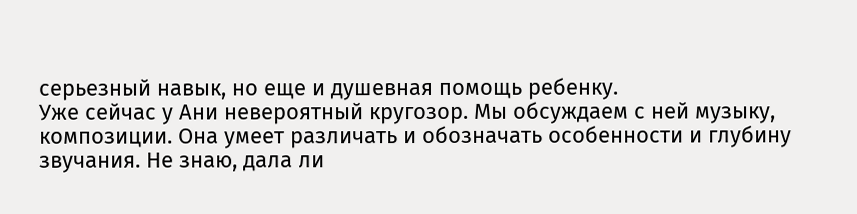серьезный навык, но еще и душевная помощь ребенку.
Уже сейчас у Ани невероятный кругозор. Мы обсуждаем с ней музыку, композиции. Она умеет различать и обозначать особенности и глубину звучания. Не знаю, дала ли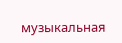музыкальная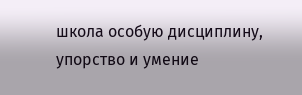школа особую дисциплину, упорство и умение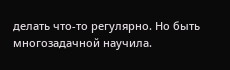делать что-то регулярно. Но быть многозадачной научила.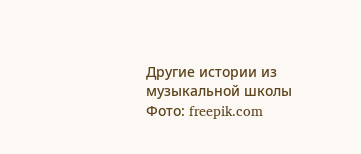Другие истории из музыкальной школы
Фото: freepik.com